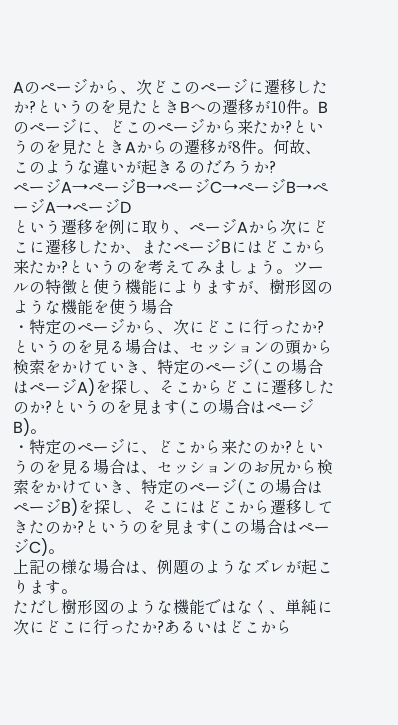Aのページから、次どこのページに遷移したか?というのを見たときBへの遷移が10件。Bのページに、どこのページから来たか?というのを見たときAからの遷移が8件。何故、このような違いが起きるのだろうか?
ページA→ページB→ページC→ページB→ページA→ページD
という遷移を例に取り、ページAから次にどこに遷移したか、またページBにはどこから来たか?というのを考えてみましょう。ツールの特徴と使う機能によりますが、樹形図のような機能を使う場合
・特定のページから、次にどこに行ったか?というのを見る場合は、セッションの頭から検索をかけていき、特定のページ(この場合はページA)を探し、そこからどこに遷移したのか?というのを見ます(この場合はページB)。
・特定のページに、どこから来たのか?というのを見る場合は、セッションのお尻から検索をかけていき、特定のページ(この場合はページB)を探し、そこにはどこから遷移してきたのか?というのを見ます(この場合はページC)。
上記の様な場合は、例題のようなズレが起こります。
ただし樹形図のような機能ではなく、単純に次にどこに行ったか?あるいはどこから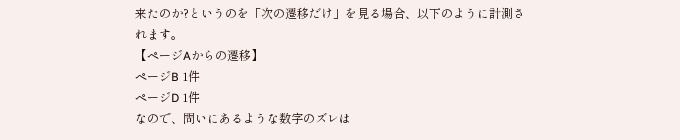来たのか?というのを「次の遷移だけ」を見る場合、以下のように計測されます。
【ページAからの遷移】
ページB 1件
ページD 1件
なので、問いにあるような数字のズレは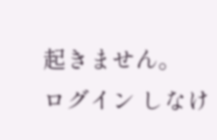起きません。
ログイン しなけ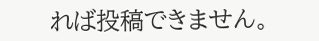れば投稿できません。